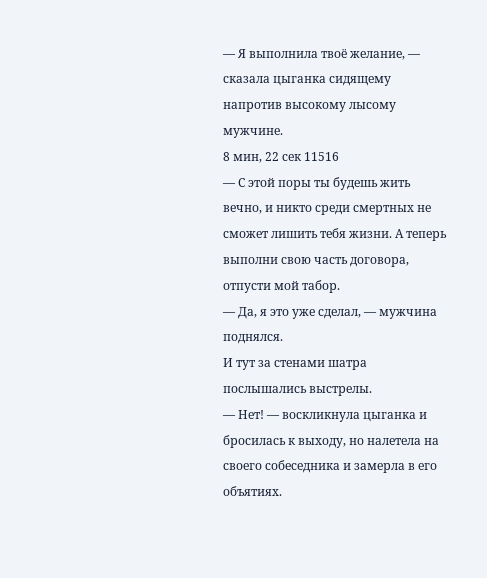— Я выполнила твоё желание, — сказала цыганка сидящему напротив высокому лысому мужчине.
8 мин, 22 сек 11516
— С этой поры ты будешь жить вечно, и никто среди смертных не сможет лишить тебя жизни. А теперь выполни свою часть договора, отпусти мой табор.
— Да, я это уже сделал, — мужчина поднялся.
И тут за стенами шатра послышались выстрелы.
— Нет! — воскликнула цыганка и бросилась к выходу, но налетела на своего собеседника и замерла в его объятиях.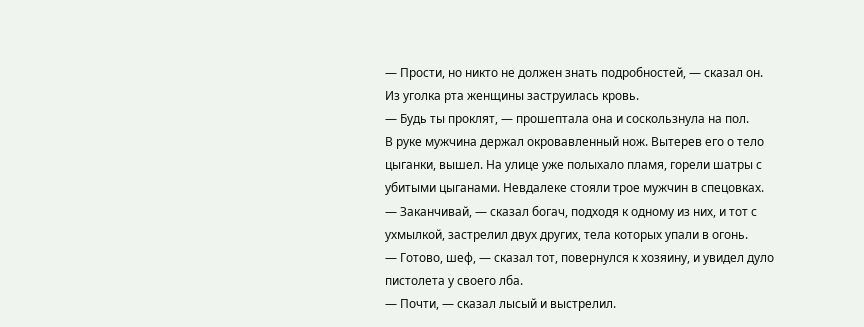— Прости, но никто не должен знать подробностей, — сказал он.
Из уголка рта женщины заструилась кровь.
— Будь ты проклят, — прошептала она и соскользнула на пол.
В руке мужчина держал окровавленный нож. Вытерев его о тело цыганки, вышел. На улице уже полыхало пламя, горели шатры с убитыми цыганами. Невдалеке стояли трое мужчин в спецовках.
— Заканчивай, — сказал богач, подходя к одному из них, и тот с ухмылкой, застрелил двух других, тела которых упали в огонь.
— Готово, шеф, — сказал тот, повернулся к хозяину, и увидел дуло пистолета у своего лба.
— Почти, — сказал лысый и выстрелил.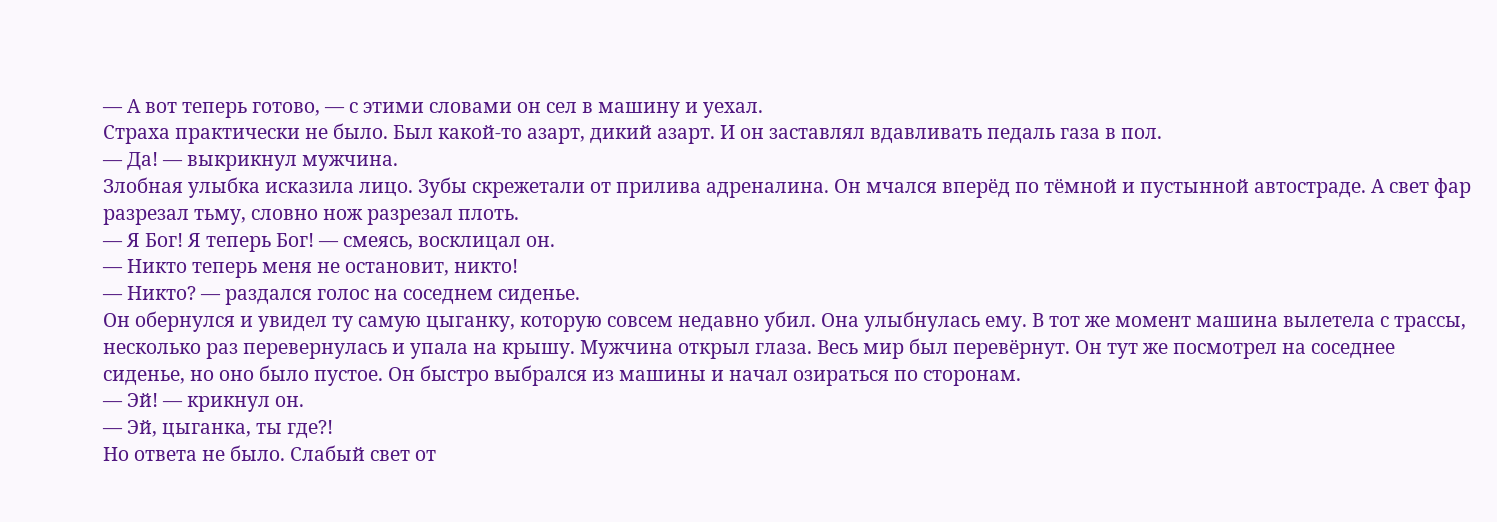— А вот теперь готово, — с этими словами он сел в машину и уехал.
Страха практически не было. Был какой-то азарт, дикий азарт. И он заставлял вдавливать педаль газа в пол.
— Да! — выкрикнул мужчина.
Злобная улыбка исказила лицо. Зубы скрежетали от прилива адреналина. Он мчался вперёд по тёмной и пустынной автостраде. А свет фар разрезал тьму, словно нож разрезал плоть.
— Я Бог! Я теперь Бог! — смеясь, восклицал он.
— Никто теперь меня не остановит, никто!
— Никто? — раздался голос на соседнем сиденье.
Он обернулся и увидел ту самую цыганку, которую совсем недавно убил. Она улыбнулась ему. В тот же момент машина вылетела с трассы, несколько раз перевернулась и упала на крышу. Мужчина открыл глаза. Весь мир был перевёрнут. Он тут же посмотрел на соседнее сиденье, но оно было пустое. Он быстро выбрался из машины и начал озираться по сторонам.
— Эй! — крикнул он.
— Эй, цыганка, ты где?!
Но ответа не было. Слабый свет от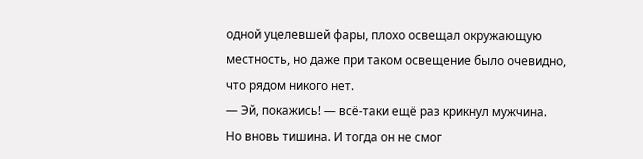одной уцелевшей фары, плохо освещал окружающую местность, но даже при таком освещение было очевидно, что рядом никого нет.
— Эй, покажись! — всё-таки ещё раз крикнул мужчина.
Но вновь тишина. И тогда он не смог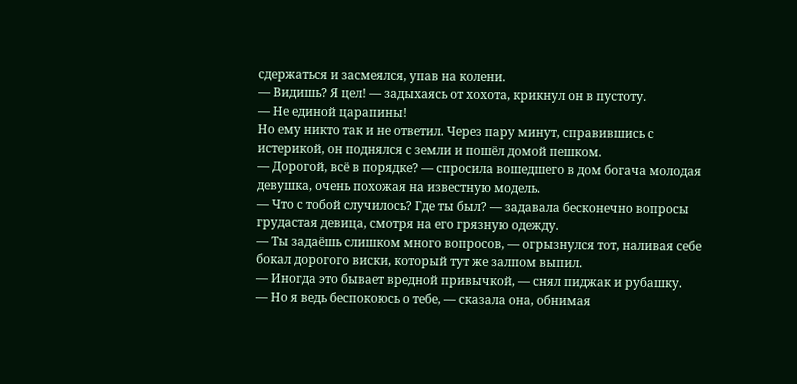сдержаться и засмеялся, упав на колени.
— Видишь? Я цел! — задыхаясь от хохота, крикнул он в пустоту.
— Не единой царапины!
Но ему никто так и не ответил. Через пару минут, справившись с истерикой, он поднялся с земли и пошёл домой пешком.
— Дорогой, всё в порядке? — спросила вошедшего в дом богача молодая девушка, очень похожая на известную модель.
— Что с тобой случилось? Где ты был? — задавала бесконечно вопросы грудастая девица, смотря на его грязную одежду.
— Ты задаёшь слишком много вопросов, — огрызнулся тот, наливая себе бокал дорогого виски, который тут же залпом выпил.
— Иногда это бывает вредной привычкой, — снял пиджак и рубашку.
— Но я ведь беспокоюсь о тебе, — сказала она, обнимая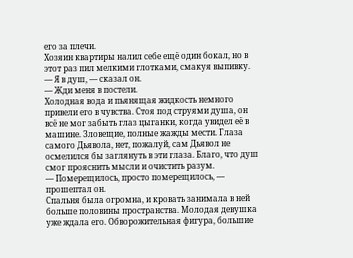его за плечи.
Хозяин квартиры налил себе ещё один бокал, но в этот раз пил мелкими глотками, смакуя выпивку.
— Я в душ, — сказал он.
— Жди меня в постели.
Холодная вода и пьянящая жидкость немного привели его в чувства. Стоя под струями душа, он всё не мог забыть глаз цыганки, когда увидел её в машине. Зловещие, полные жажды мести. Глаза самого Дьявола, нет, пожалуй, сам Дьявол не осмелился бы заглянуть в эти глаза. Благо, что душ смог прояснить мысли и очистить разум.
— Померещилось, просто померещилось, — прошептал он.
Спальня была огромна, и кровать занимала в ней больше половины пространства. Молодая девушка уже ждала его. Обворожительная фигура, большие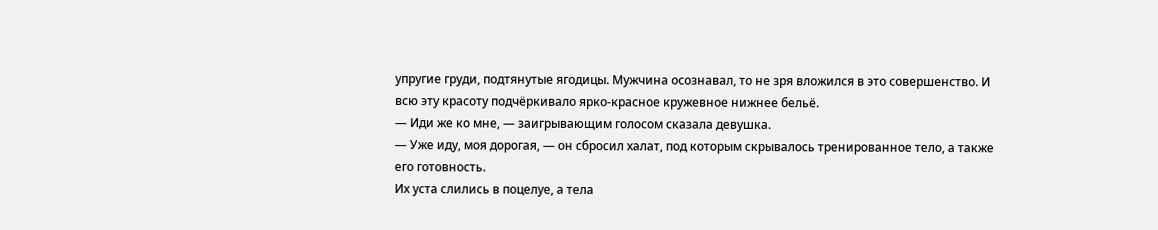упругие груди, подтянутые ягодицы. Мужчина осознавал, то не зря вложился в это совершенство. И всю эту красоту подчёркивало ярко-красное кружевное нижнее бельё.
— Иди же ко мне, — заигрывающим голосом сказала девушка.
— Уже иду, моя дорогая, — он сбросил халат, под которым скрывалось тренированное тело, а также его готовность.
Их уста слились в поцелуе, а тела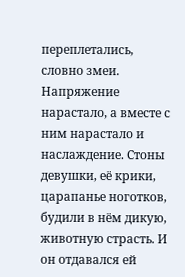переплетались, словно змеи. Напряжение нарастало, а вместе с ним нарастало и наслаждение. Стоны девушки, её крики, царапанье ноготков, будили в нём дикую, животную страсть. И он отдавался ей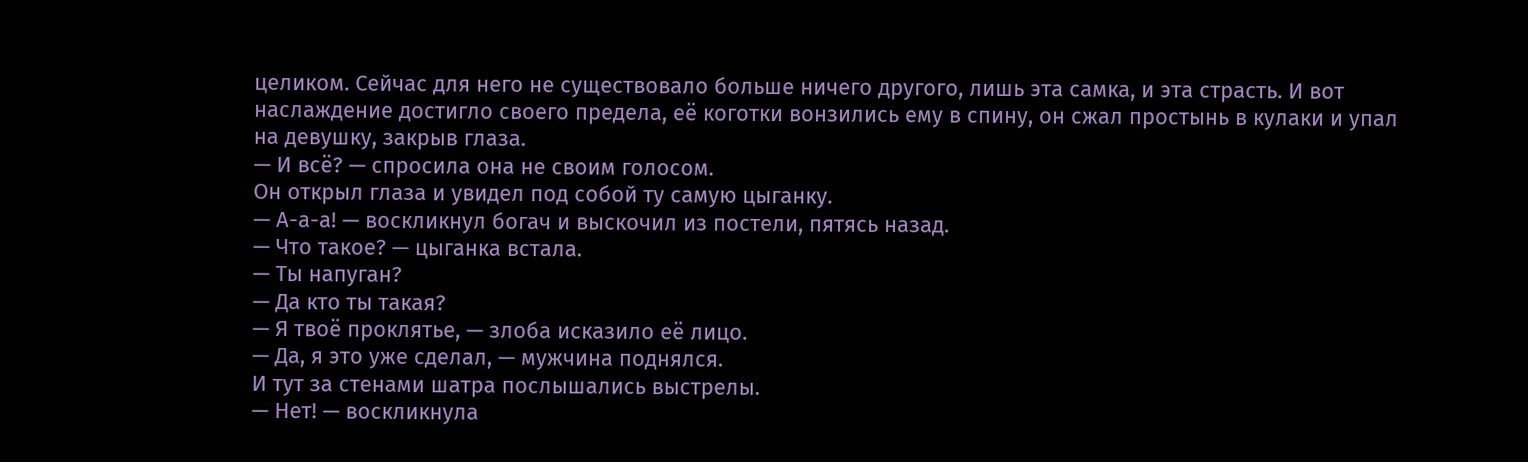целиком. Сейчас для него не существовало больше ничего другого, лишь эта самка, и эта страсть. И вот наслаждение достигло своего предела, её коготки вонзились ему в спину, он сжал простынь в кулаки и упал на девушку, закрыв глаза.
— И всё? — спросила она не своим голосом.
Он открыл глаза и увидел под собой ту самую цыганку.
— А-а-а! — воскликнул богач и выскочил из постели, пятясь назад.
— Что такое? — цыганка встала.
— Ты напуган?
— Да кто ты такая?
— Я твоё проклятье, — злоба исказило её лицо.
— Да, я это уже сделал, — мужчина поднялся.
И тут за стенами шатра послышались выстрелы.
— Нет! — воскликнула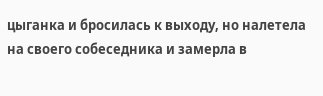цыганка и бросилась к выходу, но налетела на своего собеседника и замерла в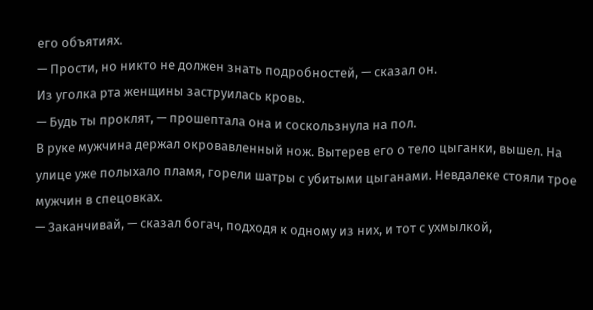его объятиях.
— Прости, но никто не должен знать подробностей, — сказал он.
Из уголка рта женщины заструилась кровь.
— Будь ты проклят, — прошептала она и соскользнула на пол.
В руке мужчина держал окровавленный нож. Вытерев его о тело цыганки, вышел. На улице уже полыхало пламя, горели шатры с убитыми цыганами. Невдалеке стояли трое мужчин в спецовках.
— Заканчивай, — сказал богач, подходя к одному из них, и тот с ухмылкой,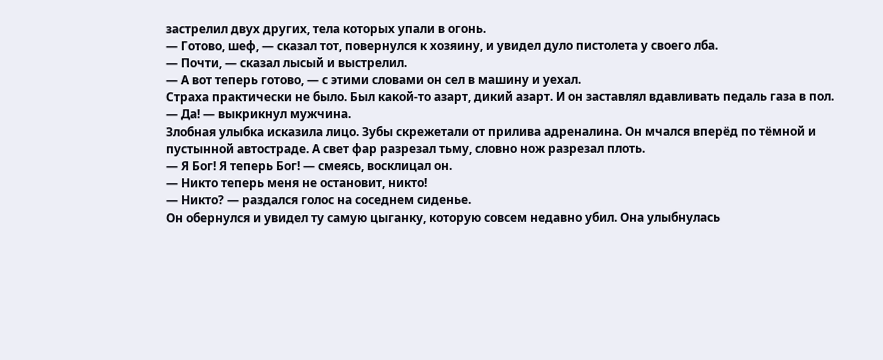застрелил двух других, тела которых упали в огонь.
— Готово, шеф, — сказал тот, повернулся к хозяину, и увидел дуло пистолета у своего лба.
— Почти, — сказал лысый и выстрелил.
— А вот теперь готово, — с этими словами он сел в машину и уехал.
Страха практически не было. Был какой-то азарт, дикий азарт. И он заставлял вдавливать педаль газа в пол.
— Да! — выкрикнул мужчина.
Злобная улыбка исказила лицо. Зубы скрежетали от прилива адреналина. Он мчался вперёд по тёмной и пустынной автостраде. А свет фар разрезал тьму, словно нож разрезал плоть.
— Я Бог! Я теперь Бог! — смеясь, восклицал он.
— Никто теперь меня не остановит, никто!
— Никто? — раздался голос на соседнем сиденье.
Он обернулся и увидел ту самую цыганку, которую совсем недавно убил. Она улыбнулась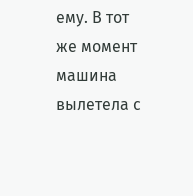ему. В тот же момент машина вылетела с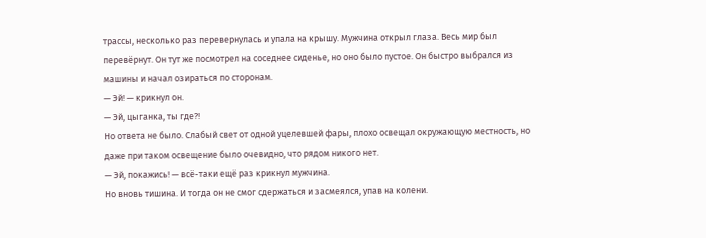трассы, несколько раз перевернулась и упала на крышу. Мужчина открыл глаза. Весь мир был перевёрнут. Он тут же посмотрел на соседнее сиденье, но оно было пустое. Он быстро выбрался из машины и начал озираться по сторонам.
— Эй! — крикнул он.
— Эй, цыганка, ты где?!
Но ответа не было. Слабый свет от одной уцелевшей фары, плохо освещал окружающую местность, но даже при таком освещение было очевидно, что рядом никого нет.
— Эй, покажись! — всё-таки ещё раз крикнул мужчина.
Но вновь тишина. И тогда он не смог сдержаться и засмеялся, упав на колени.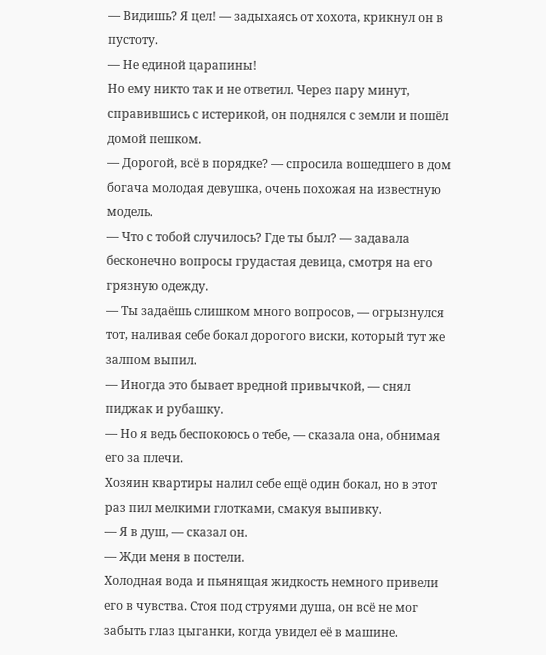— Видишь? Я цел! — задыхаясь от хохота, крикнул он в пустоту.
— Не единой царапины!
Но ему никто так и не ответил. Через пару минут, справившись с истерикой, он поднялся с земли и пошёл домой пешком.
— Дорогой, всё в порядке? — спросила вошедшего в дом богача молодая девушка, очень похожая на известную модель.
— Что с тобой случилось? Где ты был? — задавала бесконечно вопросы грудастая девица, смотря на его грязную одежду.
— Ты задаёшь слишком много вопросов, — огрызнулся тот, наливая себе бокал дорогого виски, который тут же залпом выпил.
— Иногда это бывает вредной привычкой, — снял пиджак и рубашку.
— Но я ведь беспокоюсь о тебе, — сказала она, обнимая его за плечи.
Хозяин квартиры налил себе ещё один бокал, но в этот раз пил мелкими глотками, смакуя выпивку.
— Я в душ, — сказал он.
— Жди меня в постели.
Холодная вода и пьянящая жидкость немного привели его в чувства. Стоя под струями душа, он всё не мог забыть глаз цыганки, когда увидел её в машине.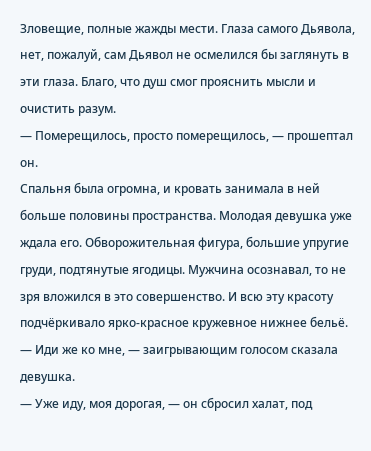Зловещие, полные жажды мести. Глаза самого Дьявола, нет, пожалуй, сам Дьявол не осмелился бы заглянуть в эти глаза. Благо, что душ смог прояснить мысли и очистить разум.
— Померещилось, просто померещилось, — прошептал он.
Спальня была огромна, и кровать занимала в ней больше половины пространства. Молодая девушка уже ждала его. Обворожительная фигура, большие упругие груди, подтянутые ягодицы. Мужчина осознавал, то не зря вложился в это совершенство. И всю эту красоту подчёркивало ярко-красное кружевное нижнее бельё.
— Иди же ко мне, — заигрывающим голосом сказала девушка.
— Уже иду, моя дорогая, — он сбросил халат, под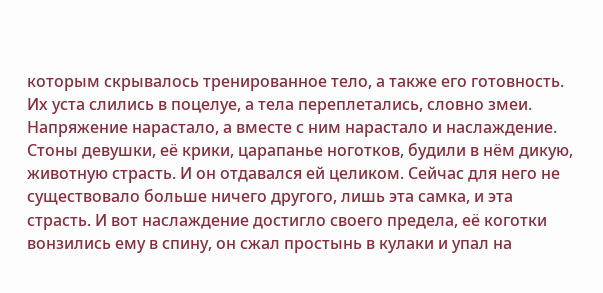которым скрывалось тренированное тело, а также его готовность.
Их уста слились в поцелуе, а тела переплетались, словно змеи. Напряжение нарастало, а вместе с ним нарастало и наслаждение. Стоны девушки, её крики, царапанье ноготков, будили в нём дикую, животную страсть. И он отдавался ей целиком. Сейчас для него не существовало больше ничего другого, лишь эта самка, и эта страсть. И вот наслаждение достигло своего предела, её коготки вонзились ему в спину, он сжал простынь в кулаки и упал на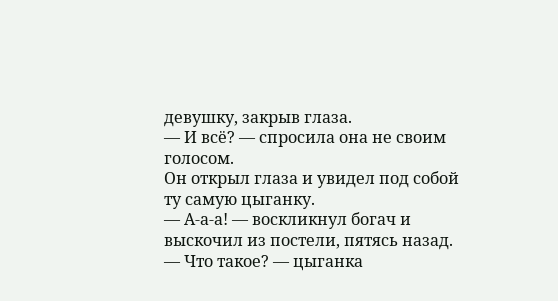девушку, закрыв глаза.
— И всё? — спросила она не своим голосом.
Он открыл глаза и увидел под собой ту самую цыганку.
— А-а-а! — воскликнул богач и выскочил из постели, пятясь назад.
— Что такое? — цыганка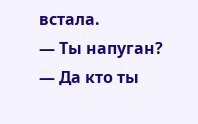встала.
— Ты напуган?
— Да кто ты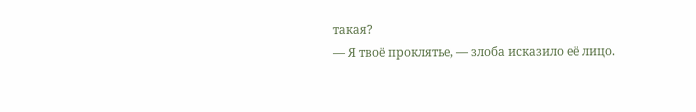такая?
— Я твоё проклятье, — злоба исказило её лицо.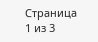Страница 1 из 3